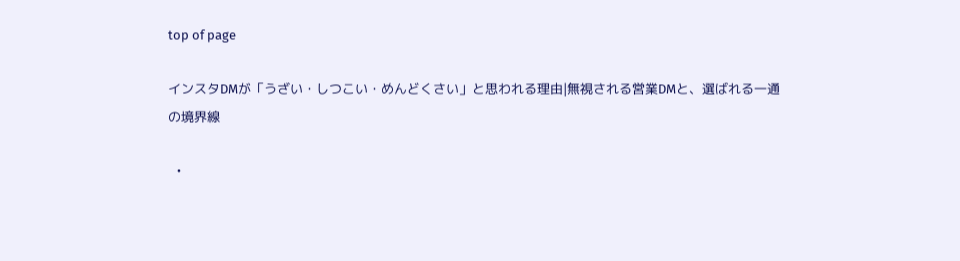top of page

インスタDMが「うざい・しつこい・めんどくさい」と思われる理由|無視される営業DMと、選ばれる一通の境界線

  •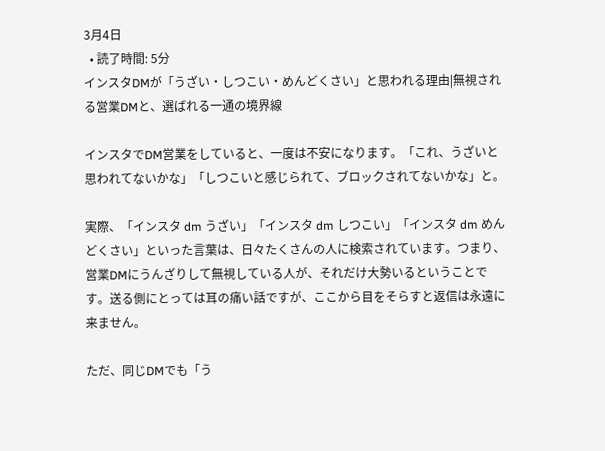3月4日
  • 読了時間: 5分
インスタDMが「うざい・しつこい・めんどくさい」と思われる理由|無視される営業DMと、選ばれる一通の境界線

インスタでDM営業をしていると、一度は不安になります。「これ、うざいと思われてないかな」「しつこいと感じられて、ブロックされてないかな」と。

実際、「インスタ dm うざい」「インスタ dm しつこい」「インスタ dm めんどくさい」といった言葉は、日々たくさんの人に検索されています。つまり、営業DMにうんざりして無視している人が、それだけ大勢いるということです。送る側にとっては耳の痛い話ですが、ここから目をそらすと返信は永遠に来ません。

ただ、同じDMでも「う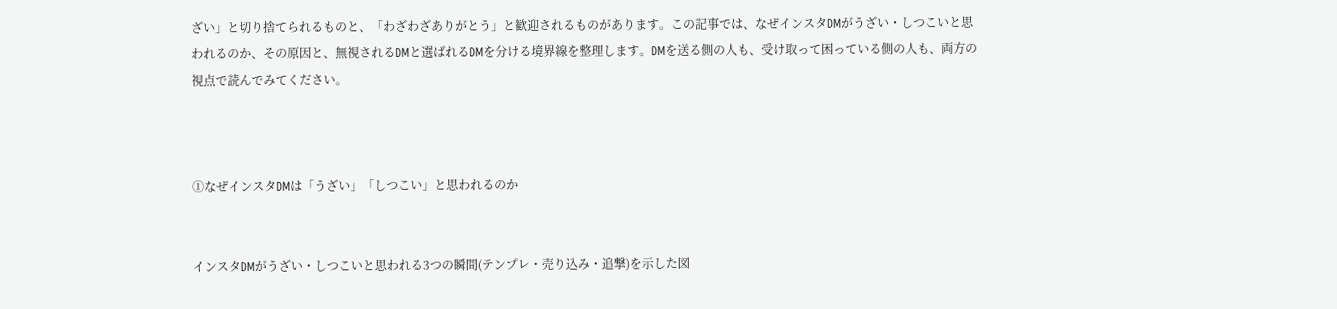ざい」と切り捨てられるものと、「わざわざありがとう」と歓迎されるものがあります。この記事では、なぜインスタDMがうざい・しつこいと思われるのか、その原因と、無視されるDMと選ばれるDMを分ける境界線を整理します。DMを送る側の人も、受け取って困っている側の人も、両方の視点で読んでみてください。



①なぜインスタDMは「うざい」「しつこい」と思われるのか


インスタDMがうざい・しつこいと思われる3つの瞬間(テンプレ・売り込み・追撃)を示した図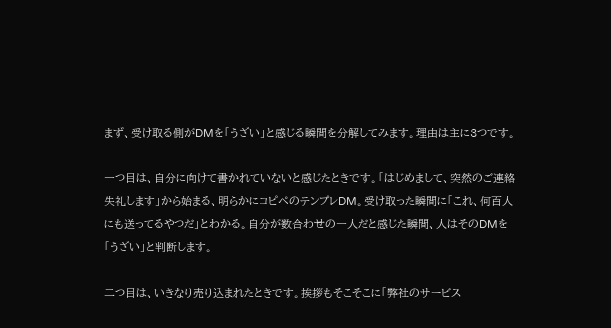まず、受け取る側がDMを「うざい」と感じる瞬間を分解してみます。理由は主に3つです。

一つ目は、自分に向けて書かれていないと感じたときです。「はじめまして、突然のご連絡失礼します」から始まる、明らかにコピペのテンプレDM。受け取った瞬間に「これ、何百人にも送ってるやつだ」とわかる。自分が数合わせの一人だと感じた瞬間、人はそのDMを「うざい」と判断します。

二つ目は、いきなり売り込まれたときです。挨拶もそこそこに「弊社のサービス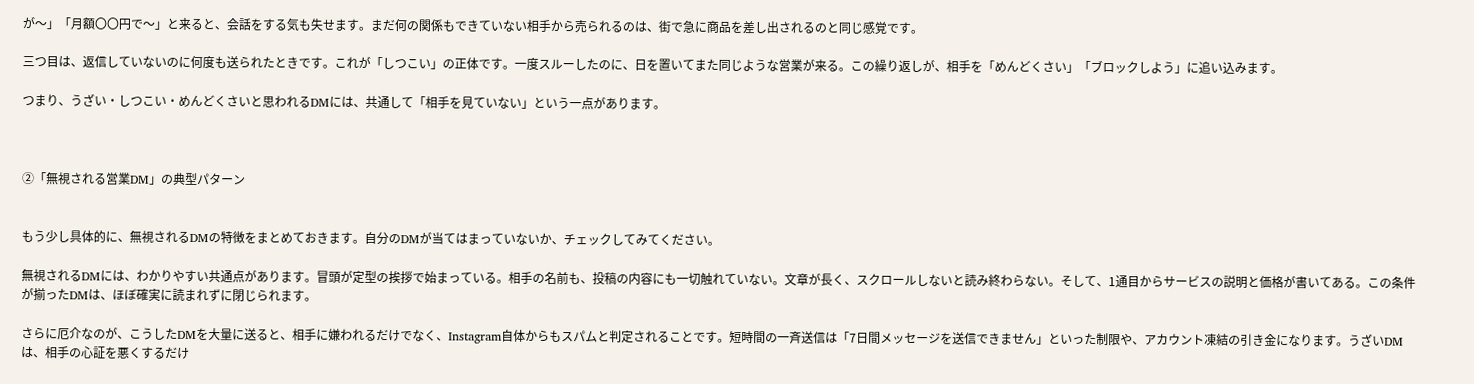が〜」「月額〇〇円で〜」と来ると、会話をする気も失せます。まだ何の関係もできていない相手から売られるのは、街で急に商品を差し出されるのと同じ感覚です。

三つ目は、返信していないのに何度も送られたときです。これが「しつこい」の正体です。一度スルーしたのに、日を置いてまた同じような営業が来る。この繰り返しが、相手を「めんどくさい」「ブロックしよう」に追い込みます。

つまり、うざい・しつこい・めんどくさいと思われるDMには、共通して「相手を見ていない」という一点があります。



②「無視される営業DM」の典型パターン


もう少し具体的に、無視されるDMの特徴をまとめておきます。自分のDMが当てはまっていないか、チェックしてみてください。

無視されるDMには、わかりやすい共通点があります。冒頭が定型の挨拶で始まっている。相手の名前も、投稿の内容にも一切触れていない。文章が長く、スクロールしないと読み終わらない。そして、1通目からサービスの説明と価格が書いてある。この条件が揃ったDMは、ほぼ確実に読まれずに閉じられます。

さらに厄介なのが、こうしたDMを大量に送ると、相手に嫌われるだけでなく、Instagram自体からもスパムと判定されることです。短時間の一斉送信は「7日間メッセージを送信できません」といった制限や、アカウント凍結の引き金になります。うざいDMは、相手の心証を悪くするだけ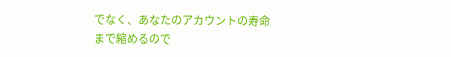でなく、あなたのアカウントの寿命まで縮めるので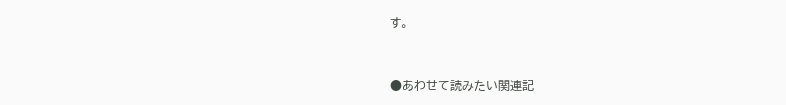す。


●あわせて読みたい関連記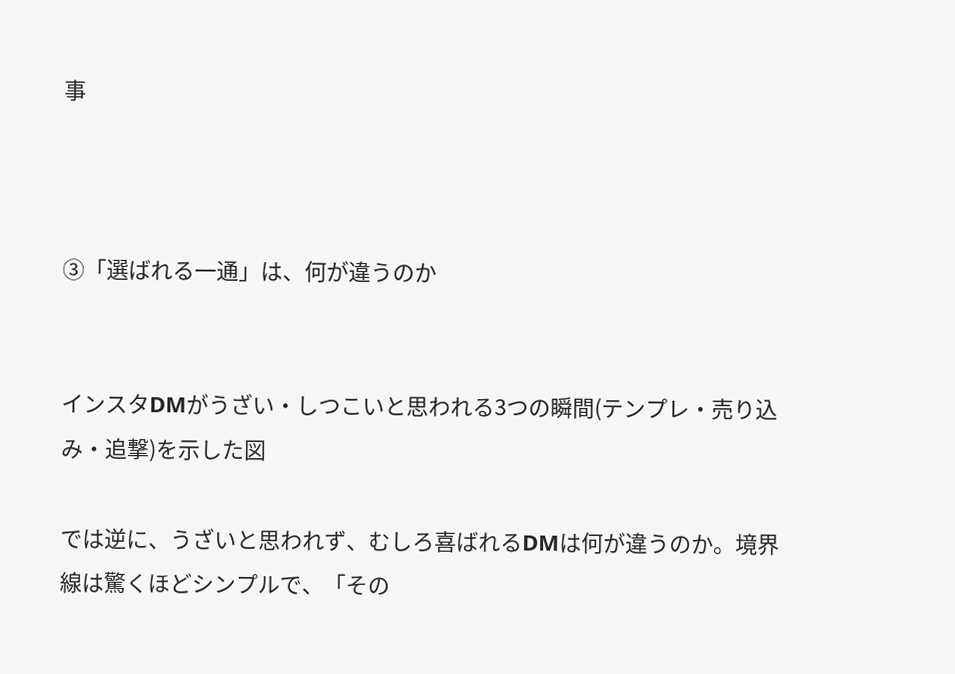事



③「選ばれる一通」は、何が違うのか


インスタDMがうざい・しつこいと思われる3つの瞬間(テンプレ・売り込み・追撃)を示した図

では逆に、うざいと思われず、むしろ喜ばれるDMは何が違うのか。境界線は驚くほどシンプルで、「その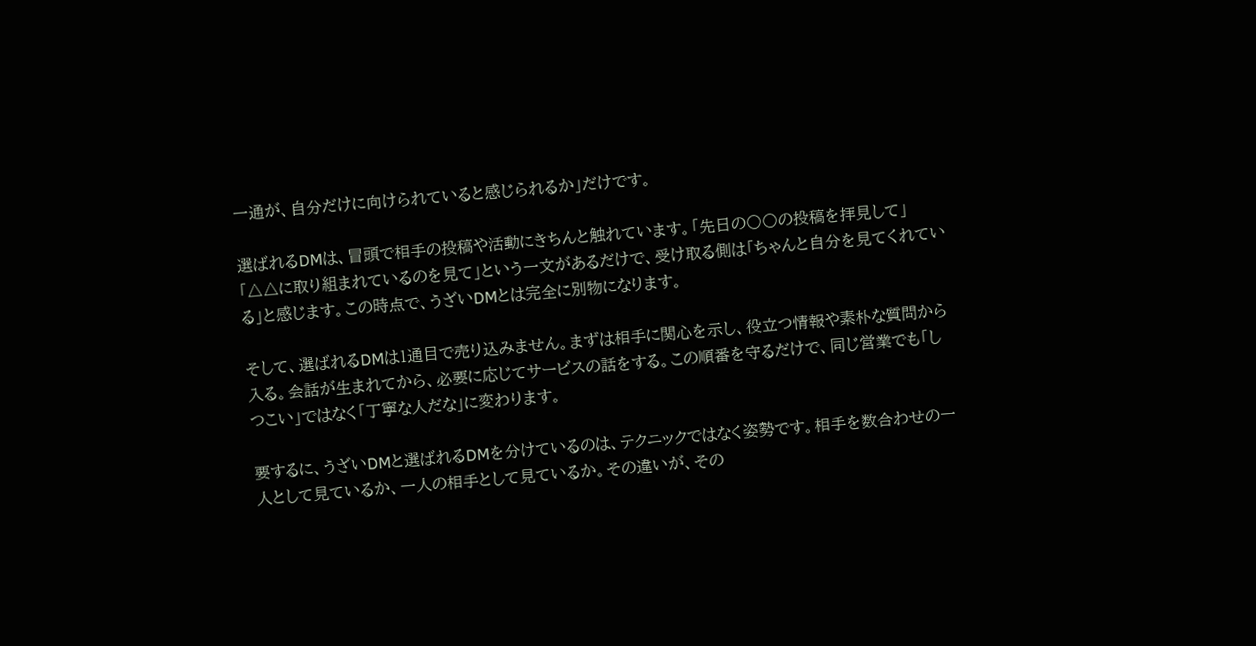一通が、自分だけに向けられていると感じられるか」だけです。

選ばれるDMは、冒頭で相手の投稿や活動にきちんと触れています。「先日の〇〇の投稿を拝見して」「△△に取り組まれているのを見て」という一文があるだけで、受け取る側は「ちゃんと自分を見てくれている」と感じます。この時点で、うざいDMとは完全に別物になります。

そして、選ばれるDMは1通目で売り込みません。まずは相手に関心を示し、役立つ情報や素朴な質問から入る。会話が生まれてから、必要に応じてサービスの話をする。この順番を守るだけで、同じ営業でも「しつこい」ではなく「丁寧な人だな」に変わります。

要するに、うざいDMと選ばれるDMを分けているのは、テクニックではなく姿勢です。相手を数合わせの一人として見ているか、一人の相手として見ているか。その違いが、その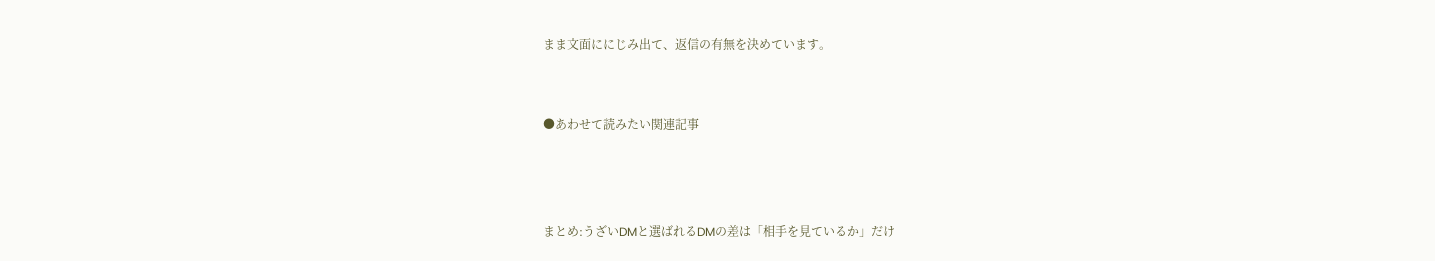まま文面ににじみ出て、返信の有無を決めています。


●あわせて読みたい関連記事



まとめ:うざいDMと選ばれるDMの差は「相手を見ているか」だけ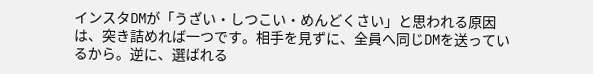インスタDMが「うざい・しつこい・めんどくさい」と思われる原因は、突き詰めれば一つです。相手を見ずに、全員へ同じDMを送っているから。逆に、選ばれる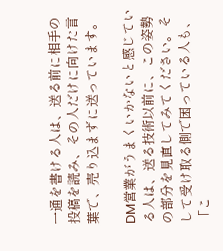一通を書ける人は、送る前に相手の投稿を読み、その人だけに向けた言葉で、売り込まずに送っています。

DM営業がうまくいかないと感じている人は、送る技術以前に、この姿勢の部分を見直してみてください。そして受け取る側で困っている人も、「こ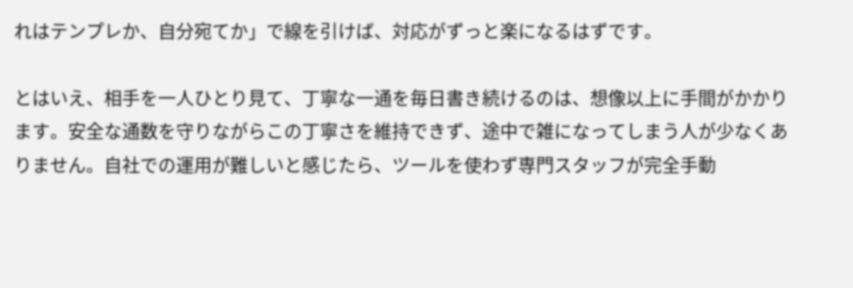れはテンプレか、自分宛てか」で線を引けば、対応がずっと楽になるはずです。

とはいえ、相手を一人ひとり見て、丁寧な一通を毎日書き続けるのは、想像以上に手間がかかります。安全な通数を守りながらこの丁寧さを維持できず、途中で雑になってしまう人が少なくありません。自社での運用が難しいと感じたら、ツールを使わず専門スタッフが完全手動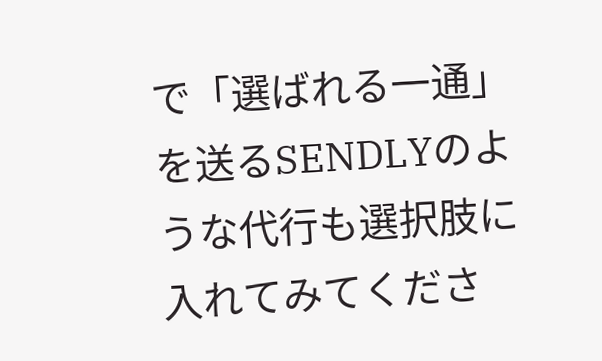で「選ばれる一通」を送るSENDLYのような代行も選択肢に入れてみてくださ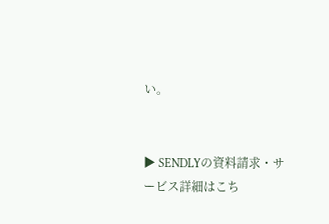い。


▶ SENDLYの資料請求・サービス詳細はこち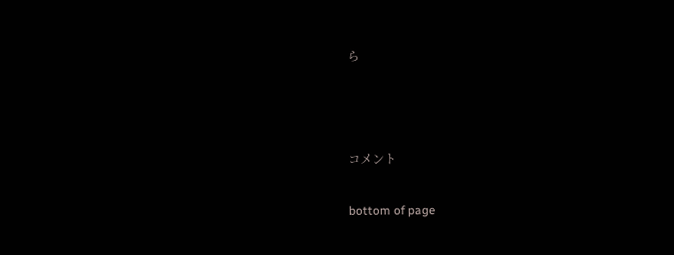ら





コメント


bottom of page